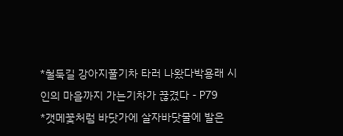*철둑길 강아지풀기차 타러 나왔다박용래 시인의 마을까지 가는기차가 끊겼다 - P79
*갯메꽃처럼 바닷가에 살자바닷물에 발은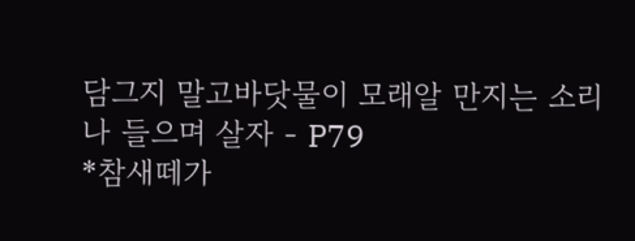담그지 말고바닷물이 모래알 만지는 소리나 들으며 살자 - P79
*참새떼가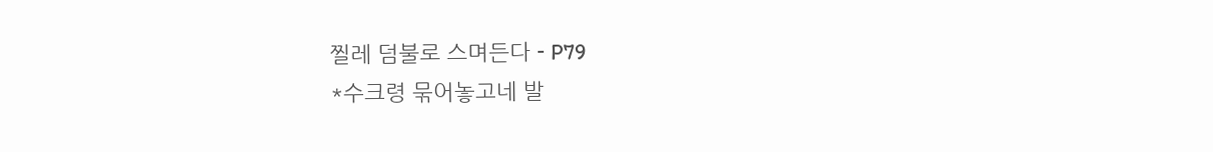찔레 덤불로 스며든다 - P79
*수크령 묶어놓고네 발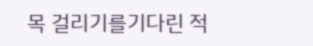목 걸리기를기다린 적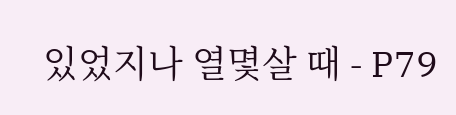있었지나 열몇살 때 - P79